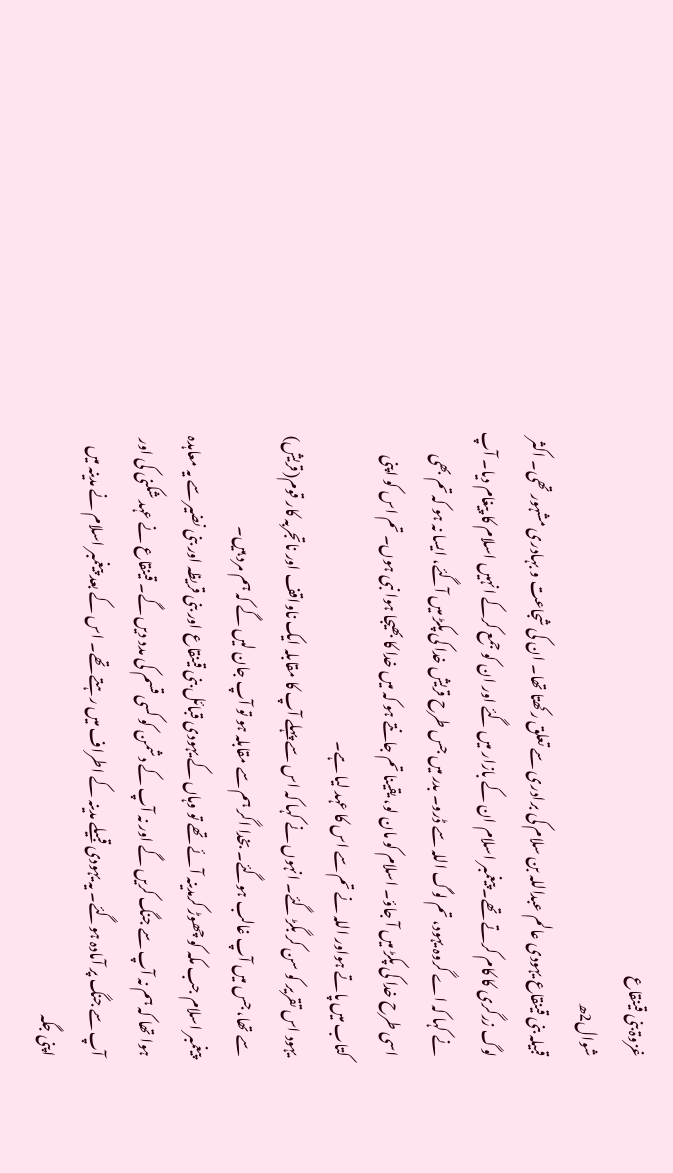غزوۃ بنی قینقاع
شوال2ھ
قبیلہ بنی قینقاع یہودی عالم عبداللہ بن سلام کی برادری سے تعلق رکھتا تھا۔ ان کی شجاعت و بہادری مشہور تھی۔ اکثر لوگ زرگری کا کام کرتے تھے۔ پیغمبر اسلام ان کے بازار میں گئے اور ان کو جمع کرکے انہیں اسلام کا پیغام دیا۔ آپ نے کہا کہ اے گروہ یہود، تم لوگ اللہ سے ڈرو۔ بدر میں جس طرح قریش خدا کی پکڑ میں آگئے، ایسا نہ ہو کہ تم بھی اسی طرح خدا کی پکڑ میں آ جاؤ۔ اسلام کو مان لو، یقینا تم جانتے ہو کہ میں خدا کا بھیجا ہوا نبی ہوں۔ تم اس کو اپنی کتاب میں پاتے ہواور اللہ نے تم سے اس کا عہد لیا ہے۔
یہود اس تقریر کو سن کر بگڑ گئے۔ انہوں نے کہا کہ اس سے پہلے آپ کا مقابلہ ایک ناواقف اور ناتجربہ کار قوم(قریش) سے تھا، جس میں آپ غالب ہوگئے۔ بخدا اگر ہم سے مقابلہ ہو تو آپ جان لیں گے کہ ہم مرد ہیں۔
پیغمبر اسلام جب مکہ کو چھوڑ کرمدینہ آئے تھے تو وہاں کے یہودی قبائل بنی قینقاع اور بنی قریظہ اور بنی نضیر سے یہ معاہدہ ہوا تھا کہ ہم نہ آپ سے جنگ کریں گے اور نہ آپ کے دشمن کو کسی قسم کی مدد دیں گے۔ قینقاع نے عہد شکنی کی اور آپ سے جنگ پر آمادہ ہوگئے۔ یہ یہودی قبیلے مدینہ کے اطراف میں رہتے تھے۔ اس کے بعد پیغمبر اسلام نے مدینہ میں اپنی جگہ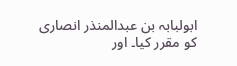ابولبابہ بن عبدالمنذر انصاری کو مقرر کیا۔ اور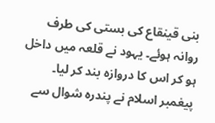بنی قینقاع کی بستی کی طرف روانہ ہوئے۔ یہود نے قلعہ میں داخل ہو کر اس کا دروازہ بند کر لیا۔ پیغمبر اسلام نے پندرہ شوال سے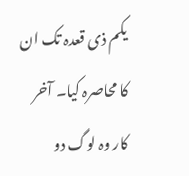یکم ذی قعدہ تک ان کا محاصرہ کیا۔ آخر کار وہ لوگ دو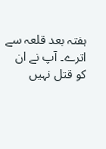ہفتہ بعد قلعہ سے اترے۔ آپ نے ان کو قتل نہیں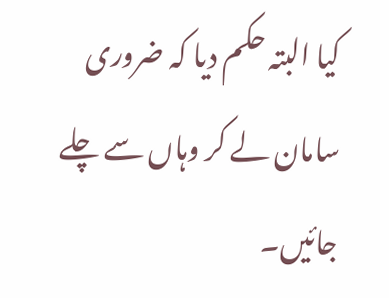کیا البتہ حکم دیا کہ ضروری سامان لے کر وہاں سے چلے جائیں۔